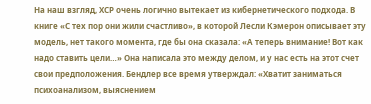На наш взгляд, ХСР очень логично вытекает из кибернетического подхода. В книге «С тех пор они жили счастливо», в которой Лесли Кэмерон описывает эту модель, нет такого момента, где бы она сказала: «А теперь внимание! Вот как надо ставить цели…» Она написала это между делом, и у нас есть на этот счет свои предположения. Бендлер все время утверждал: «Хватит заниматься психоанализом, выяснением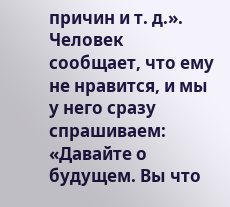причин и т. д.». Человек сообщает, что ему не нравится, и мы у него сразу спрашиваем: «Давайте о будущем. Вы что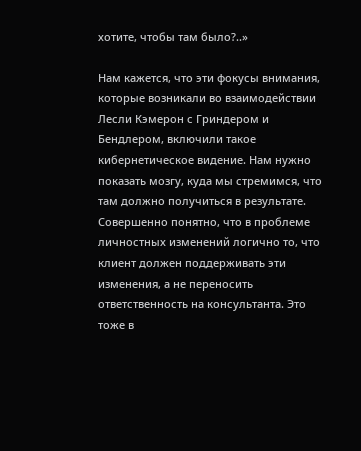хотите, чтобы там было?..»

Нам кажется, что эти фокусы внимания, которые возникали во взаимодействии Лесли Кэмерон с Гриндером и Бендлером, включили такое кибернетическое видение. Нам нужно показать мозгу, куда мы стремимся, что там должно получиться в результате. Совершенно понятно, что в проблеме личностных изменений логично то, что клиент должен поддерживать эти изменения, а не переносить ответственность на консультанта. Это тоже в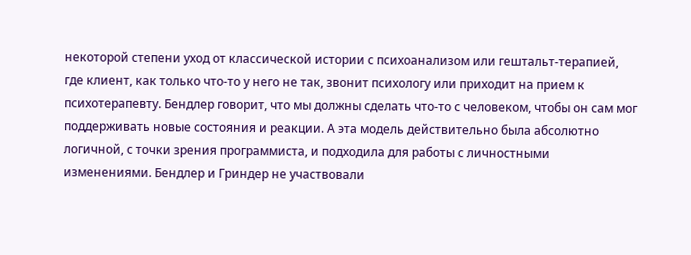некоторой степени уход от классической истории с психоанализом или гештальт-терапией, где клиент, как только что-то у него не так, звонит психологу или приходит на прием к психотерапевту. Бендлер говорит, что мы должны сделать что-то с человеком, чтобы он сам мог поддерживать новые состояния и реакции. А эта модель действительно была абсолютно логичной, с точки зрения программиста, и подходила для работы с личностными изменениями. Бендлер и Гриндер не участвовали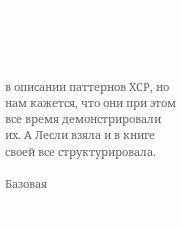в описании паттернов ХСР, но нам кажется, что они при этом все время демонстрировали их. А Лесли взяла и в книге своей все структурировала.

Базовая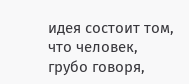идея состоит том, что человек, грубо говоря,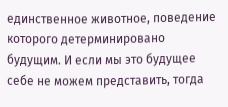единственное животное, поведение которого детерминировано будущим. И если мы это будущее себе не можем представить, тогда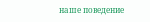наше поведение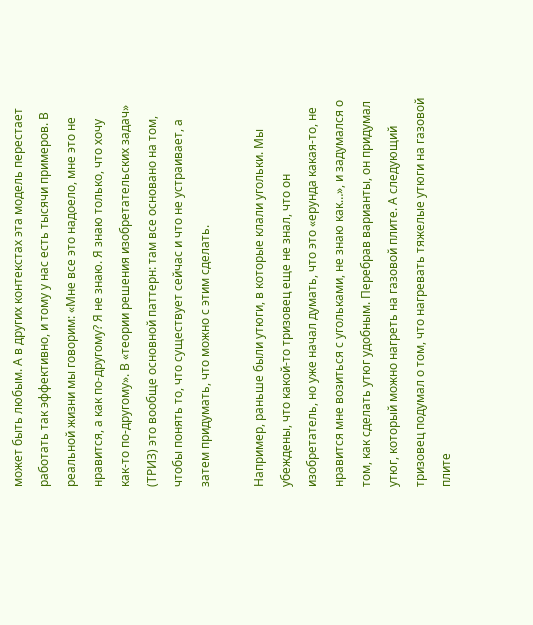может быть любым. А в других контекстах эта модель перестает работать так эффективно, и тому у нас есть тысячи примеров. В реальной жизни мы говорим: «Мне все это надоело, мне это не нравится, а как по-другому? Я не знаю. Я знаю только, что хочу как-то по-другому». В «теории решения изобретательских задач» (ТРИЗ) это вообще основной паттерн: там все основано на том, чтобы понять то, что существует сейчас и что не устраивает, а затем придумать, что можно с этим сделать.

Например, раньше были утюги, в которые клали угольки. Мы убеждены, что какой-то тризовец еще не знал, что он изобретатель, но уже начал думать, что это «ерунда какая-то, не нравится мне возиться с угольками, не знаю как…», и задумался о том, как сделать утюг удобным. Перебрав варианты, он придумал утюг, который можно нагреть на газовой плите. А следующий тризовец подумал о том, что нагревать тяжелые утюги на газовой плите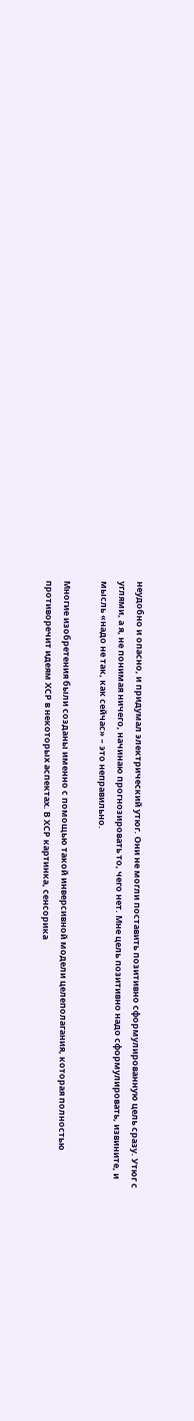неудобно и опасно, и придумал электрический утюг. Они не могли поставить позитивно сформулированную цель сразу. Утюг с углями, а я, не понимая ничего, начинаю прогнозировать то, чего нет. Мне цель позитивно надо сформулировать, извините, и мысль «надо не так, как сейчас» – это неправильно.

Многие изобретения были созданы именно с помощью такой инверсивной модели целеполагания, которая полностью противоречит идеям ХСР в некоторых аспектах. В ХСР картинка, сенсорика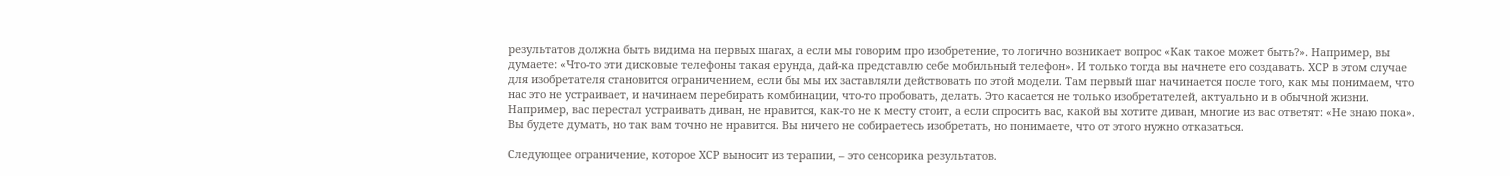результатов должна быть видима на первых шагах, а если мы говорим про изобретение, то логично возникает вопрос «Как такое может быть?». Например, вы думаете: «Что-то эти дисковые телефоны такая ерунда, дай-ка представлю себе мобильный телефон». И только тогда вы начнете его создавать. ХСР в этом случае для изобретателя становится ограничением, если бы мы их заставляли действовать по этой модели. Там первый шаг начинается после того, как мы понимаем, что нас это не устраивает, и начинаем перебирать комбинации, что-то пробовать, делать. Это касается не только изобретателей, актуально и в обычной жизни. Например, вас перестал устраивать диван, не нравится, как-то не к месту стоит, а если спросить вас, какой вы хотите диван, многие из вас ответят: «Не знаю пока». Вы будете думать, но так вам точно не нравится. Вы ничего не собираетесь изобретать, но понимаете, что от этого нужно отказаться.

Следующее ограничение, которое ХСР выносит из терапии, – это сенсорика результатов.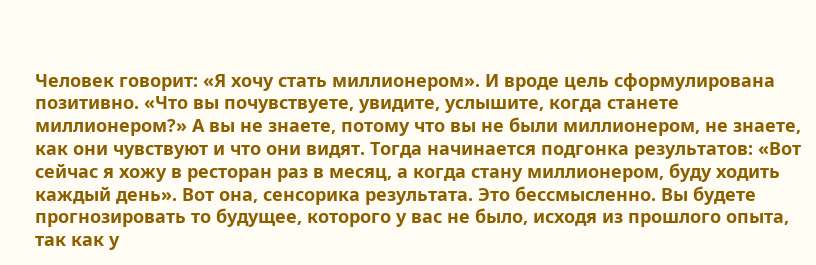Человек говорит: «Я хочу стать миллионером». И вроде цель сформулирована позитивно. «Что вы почувствуете, увидите, услышите, когда станете миллионером?» А вы не знаете, потому что вы не были миллионером, не знаете, как они чувствуют и что они видят. Тогда начинается подгонка результатов: «Вот сейчас я хожу в ресторан раз в месяц, а когда стану миллионером, буду ходить каждый день». Вот она, сенсорика результата. Это бессмысленно. Вы будете прогнозировать то будущее, которого у вас не было, исходя из прошлого опыта, так как у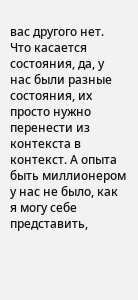вас другого нет. Что касается состояния, да, у нас были разные состояния, их просто нужно перенести из контекста в контекст. А опыта быть миллионером у нас не было, как я могу себе представить,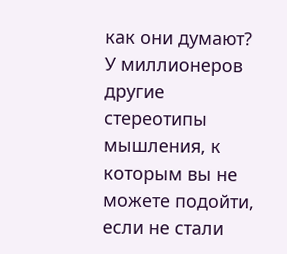как они думают? У миллионеров другие стереотипы мышления, к которым вы не можете подойти, если не стали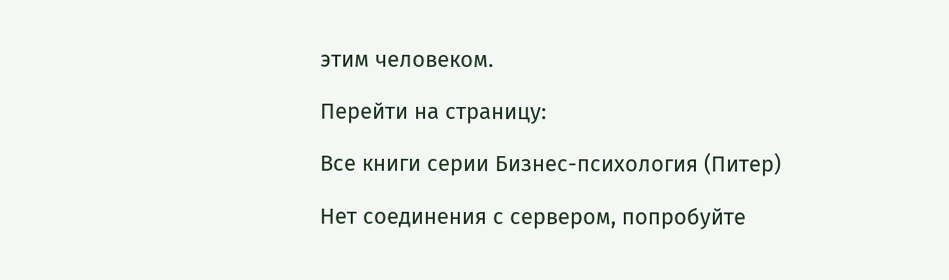этим человеком.

Перейти на страницу:

Все книги серии Бизнес-психология (Питер)

Нет соединения с сервером, попробуйте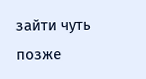зайти чуть позже